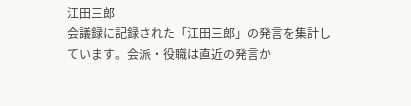江田三郎
会議録に記録された「江田三郎」の発言を集計しています。会派・役職は直近の発言か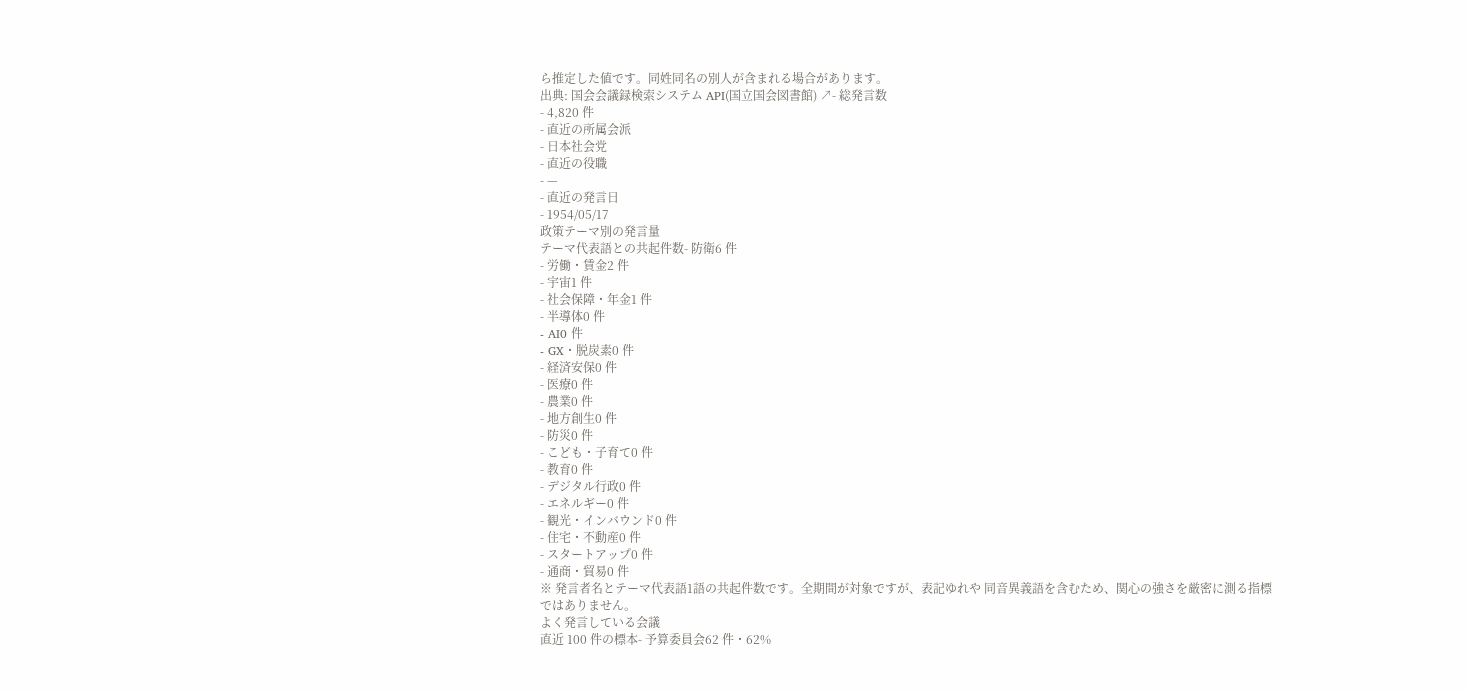ら推定した値です。同姓同名の別人が含まれる場合があります。
出典: 国会会議録検索システム API(国立国会図書館) ↗- 総発言数
- 4,820 件
- 直近の所属会派
- 日本社会党
- 直近の役職
- —
- 直近の発言日
- 1954/05/17
政策テーマ別の発言量
テーマ代表語との共起件数- 防衛6 件
- 労働・賃金2 件
- 宇宙1 件
- 社会保障・年金1 件
- 半導体0 件
- AI0 件
- GX・脱炭素0 件
- 経済安保0 件
- 医療0 件
- 農業0 件
- 地方創生0 件
- 防災0 件
- こども・子育て0 件
- 教育0 件
- デジタル行政0 件
- エネルギー0 件
- 観光・インバウンド0 件
- 住宅・不動産0 件
- スタートアップ0 件
- 通商・貿易0 件
※ 発言者名とテーマ代表語1語の共起件数です。全期間が対象ですが、表記ゆれや 同音異義語を含むため、関心の強さを厳密に測る指標ではありません。
よく発言している会議
直近 100 件の標本- 予算委員会62 件・62%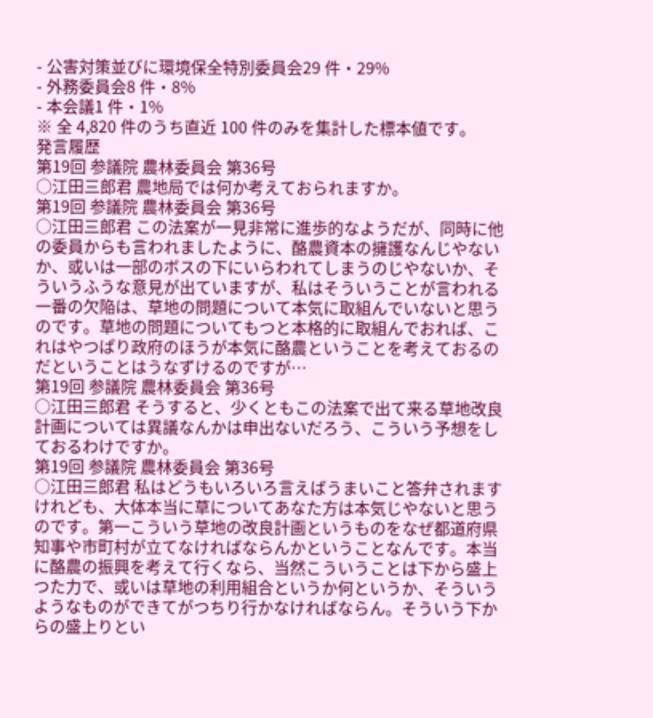- 公害対策並びに環境保全特別委員会29 件・29%
- 外務委員会8 件・8%
- 本会議1 件・1%
※ 全 4,820 件のうち直近 100 件のみを集計した標本値です。
発言履歴
第19回 参議院 農林委員会 第36号
○江田三郎君 農地局では何か考えておられますか。
第19回 参議院 農林委員会 第36号
○江田三郎君 この法案が一見非常に進歩的なようだが、同時に他の委員からも言われましたように、酪農資本の擁護なんじやないか、或いは一部のボスの下にいらわれてしまうのじやないか、そういうふうな意見が出ていますが、私はそういうことが言われる一番の欠陥は、草地の問題について本気に取組んでいないと思うのです。草地の問題についてもつと本格的に取組んでおれば、これはやつぱり政府のほうが本気に酪農ということを考えておるのだということはうなずけるのですが…
第19回 参議院 農林委員会 第36号
○江田三郎君 そうすると、少くともこの法案で出て来る草地改良計画については異議なんかは申出ないだろう、こういう予想をしておるわけですか。
第19回 参議院 農林委員会 第36号
○江田三郎君 私はどうもいろいろ言えばうまいこと答弁されますけれども、大体本当に草についてあなた方は本気じやないと思うのです。第一こういう草地の改良計画というものをなぜ都道府県知事や市町村が立てなければならんかということなんです。本当に酪農の振興を考えて行くなら、当然こういうことは下から盛上つた力で、或いは草地の利用組合というか何というか、そういうようなものができてがつちり行かなければならん。そういう下からの盛上りとい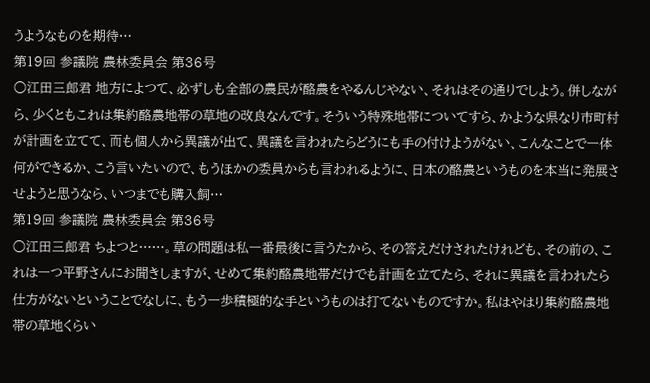うようなものを期待…
第19回 参議院 農林委員会 第36号
○江田三郎君 地方によつて、必ずしも全部の農民が酪農をやるんじやない、それはその通りでしよう。併しながら、少くともこれは集約酪農地帯の草地の改良なんです。そういう特殊地帯についてすら、かような県なり市町村が計画を立てて、而も個人から異議が出て、異議を言われたらどうにも手の付けようがない、こんなことで一体何ができるか、こう言いたいので、もうほかの委員からも言われるように、日本の酪農というものを本当に発展させようと思うなら、いつまでも購入飼…
第19回 参議院 農林委員会 第36号
○江田三郎君 ちよつと……。草の問題は私一番最後に言うたから、その答えだけされたけれども、その前の、これは一つ平野さんにお聞きしますが、せめて集約酪農地帯だけでも計画を立てたら、それに異議を言われたら仕方がないということでなしに、もう一歩積極的な手というものは打てないものですか。私はやはり集約酪農地帯の草地くらい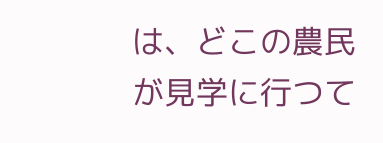は、どこの農民が見学に行つて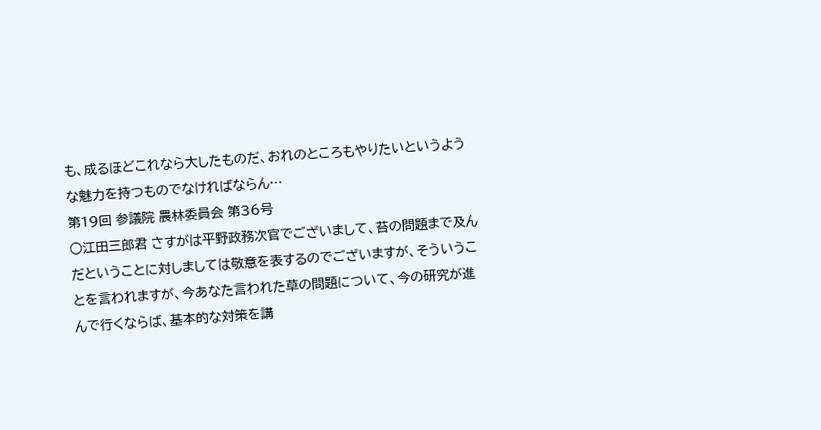も、成るほどこれなら大したものだ、おれのところもやりたいというような魅力を持つものでなければならん…
第19回 参議院 農林委員会 第36号
○江田三郎君 さすがは平野政務次官でございまして、苔の問題まで及んだということに対しましては敬意を表するのでございますが、そういうことを言われますが、今あなた言われた草の問題について、今の研究が進んで行くならば、基本的な対策を講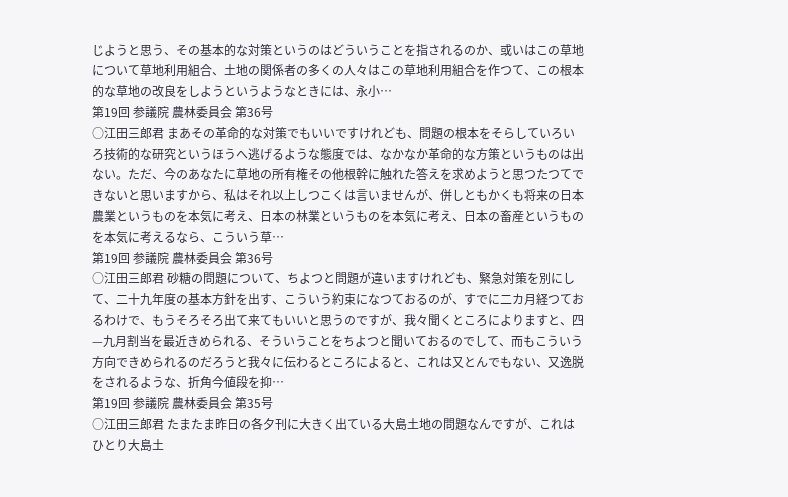じようと思う、その基本的な対策というのはどういうことを指されるのか、或いはこの草地について草地利用組合、土地の関係者の多くの人々はこの草地利用組合を作つて、この根本的な草地の改良をしようというようなときには、永小…
第19回 参議院 農林委員会 第36号
○江田三郎君 まあその革命的な対策でもいいですけれども、問題の根本をそらしていろいろ技術的な研究というほうへ逃げるような態度では、なかなか革命的な方策というものは出ない。ただ、今のあなたに草地の所有権その他根幹に触れた答えを求めようと思つたつてできないと思いますから、私はそれ以上しつこくは言いませんが、併しともかくも将来の日本農業というものを本気に考え、日本の林業というものを本気に考え、日本の畜産というものを本気に考えるなら、こういう草…
第19回 参議院 農林委員会 第36号
○江田三郎君 砂糖の問題について、ちよつと問題が違いますけれども、緊急対策を別にして、二十九年度の基本方針を出す、こういう約束になつておるのが、すでに二カ月経つておるわけで、もうそろそろ出て来てもいいと思うのですが、我々聞くところによりますと、四—九月割当を最近きめられる、そういうことをちよつと聞いておるのでして、而もこういう方向できめられるのだろうと我々に伝わるところによると、これは又とんでもない、又逸脱をされるような、折角今値段を抑…
第19回 参議院 農林委員会 第35号
○江田三郎君 たまたま昨日の各夕刊に大きく出ている大島土地の問題なんですが、これはひとり大島土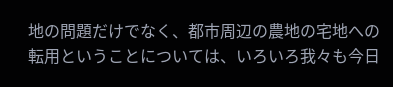地の問題だけでなく、都市周辺の農地の宅地への転用ということについては、いろいろ我々も今日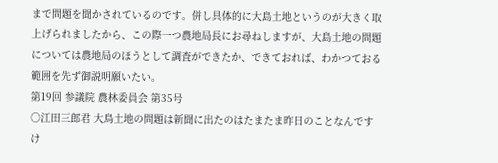まで問題を聞かされているのです。併し具体的に大島土地というのが大きく取上げられましたから、この際一つ農地局長にお尋ねしますが、大島土地の問題については農地局のほうとして調査ができたか、できておれば、わかつておる範囲を先ず御説明願いたい。
第19回 参議院 農林委員会 第35号
○江田三郎君 大鳥土地の問題は新聞に出たのはたまたま昨日のことなんですけ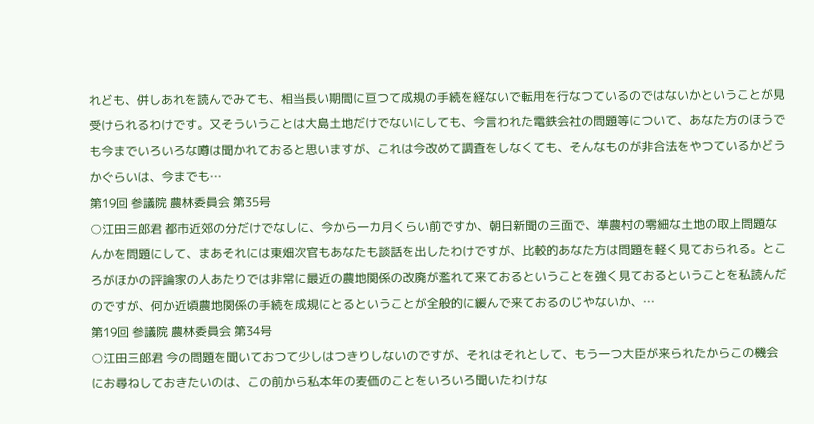れども、併しあれを読んでみても、相当長い期間に亘つて成規の手続を経ないで転用を行なつているのではないかということが見受けられるわけです。又そういうことは大島土地だけでないにしても、今言われた電鉄会社の問題等について、あなた方のほうでも今までいろいろな噂は聞かれておると思いますが、これは今改めて調査をしなくても、そんなものが非合法をやつているかどうかぐらいは、今までも…
第19回 参議院 農林委員会 第35号
○江田三郎君 都市近郊の分だけでなしに、今から一カ月くらい前ですか、朝日新聞の三面で、準農村の零細な土地の取上問題なんかを問題にして、まあそれには東畑次官もあなたも談話を出したわけですが、比較的あなた方は問題を軽く見ておられる。ところがほかの評論家の人あたりでは非常に最近の農地関係の改廃が濫れて来ておるということを強く見ておるということを私読んだのですが、何か近頃農地関係の手続を成規にとるということが全般的に緩んで来ておるのじやないか、…
第19回 参議院 農林委員会 第34号
○江田三郎君 今の問題を聞いておつて少しはつきりしないのですが、それはそれとして、もう一つ大臣が来られたからこの機会にお尋ねしておきたいのは、この前から私本年の麦価のことをいろいろ聞いたわけな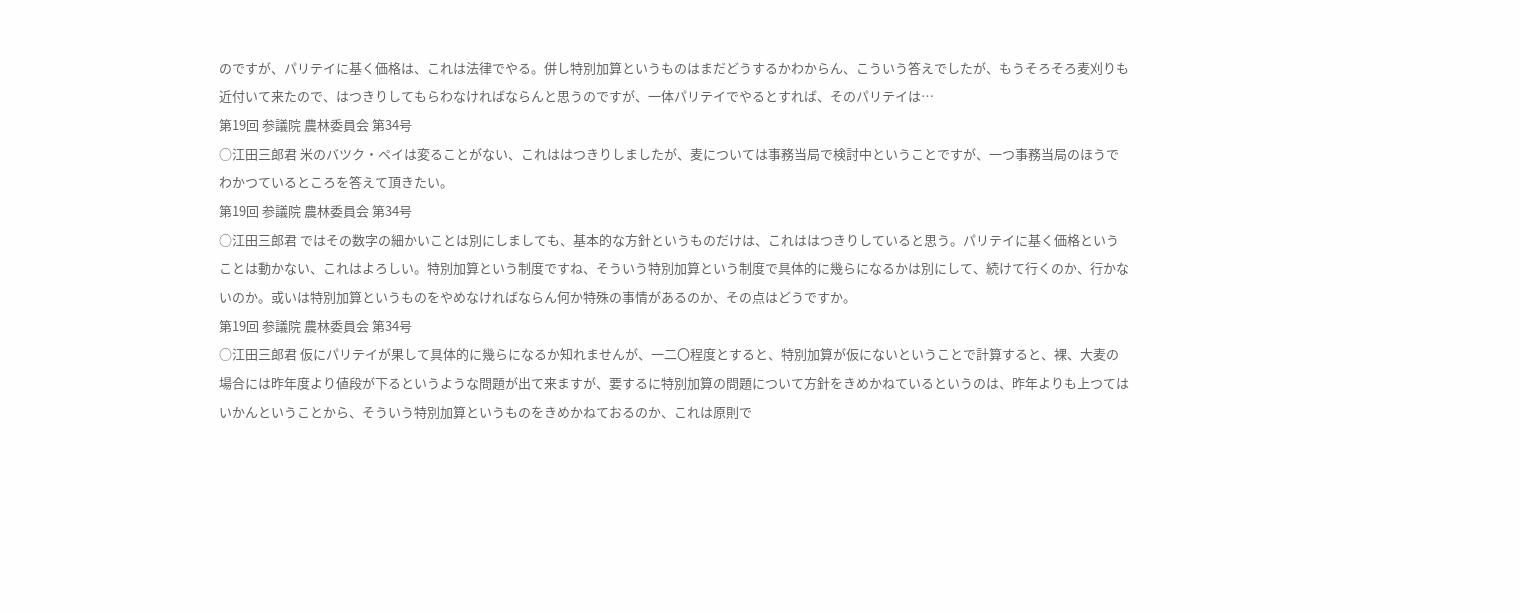のですが、パリテイに基く価格は、これは法律でやる。併し特別加算というものはまだどうするかわからん、こういう答えでしたが、もうそろそろ麦刈りも近付いて来たので、はつきりしてもらわなければならんと思うのですが、一体パリテイでやるとすれば、そのパリテイは…
第19回 参議院 農林委員会 第34号
○江田三郎君 米のバツク・ペイは変ることがない、これははつきりしましたが、麦については事務当局で検討中ということですが、一つ事務当局のほうでわかつているところを答えて頂きたい。
第19回 参議院 農林委員会 第34号
○江田三郎君 ではその数字の細かいことは別にしましても、基本的な方針というものだけは、これははつきりしていると思う。パリテイに基く価格ということは動かない、これはよろしい。特別加算という制度ですね、そういう特別加算という制度で具体的に幾らになるかは別にして、続けて行くのか、行かないのか。或いは特別加算というものをやめなければならん何か特殊の事情があるのか、その点はどうですか。
第19回 参議院 農林委員会 第34号
○江田三郎君 仮にパリテイが果して具体的に幾らになるか知れませんが、一二〇程度とすると、特別加算が仮にないということで計算すると、裸、大麦の場合には昨年度より値段が下るというような問題が出て来ますが、要するに特別加算の問題について方針をきめかねているというのは、昨年よりも上つてはいかんということから、そういう特別加算というものをきめかねておるのか、これは原則で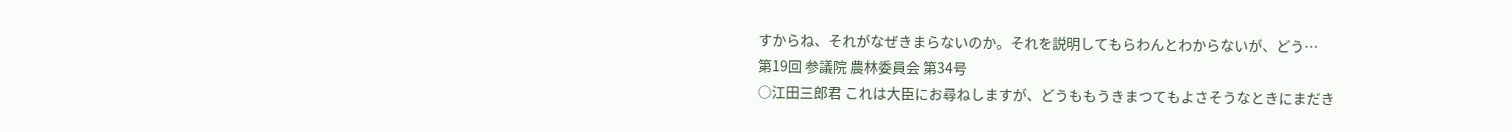すからね、それがなぜきまらないのか。それを説明してもらわんとわからないが、どう…
第19回 参議院 農林委員会 第34号
○江田三郎君 これは大臣にお尋ねしますが、どうももうきまつてもよさそうなときにまだき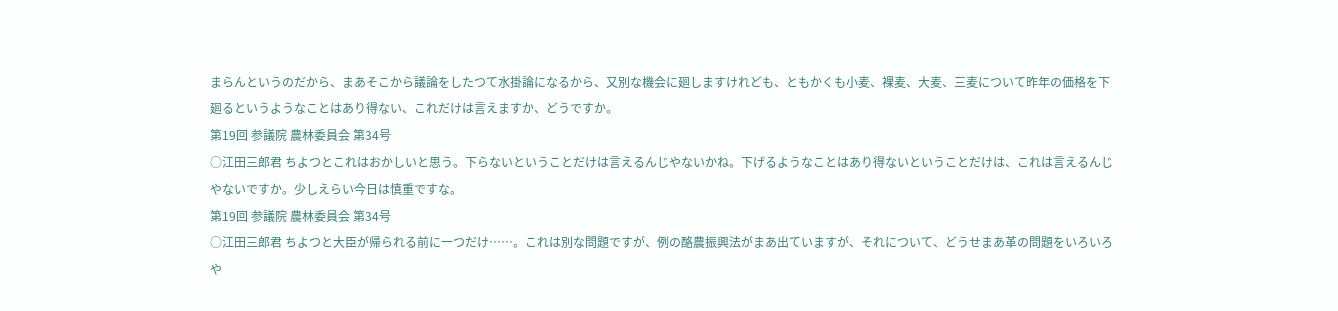まらんというのだから、まあそこから議論をしたつて水掛論になるから、又別な機会に廻しますけれども、ともかくも小麦、裸麦、大麦、三麦について昨年の価格を下廻るというようなことはあり得ない、これだけは言えますか、どうですか。
第19回 参議院 農林委員会 第34号
○江田三郎君 ちよつとこれはおかしいと思う。下らないということだけは言えるんじやないかね。下げるようなことはあり得ないということだけは、これは言えるんじやないですか。少しえらい今日は慎重ですな。
第19回 参議院 農林委員会 第34号
○江田三郎君 ちよつと大臣が帰られる前に一つだけ……。これは別な問題ですが、例の酪農振興法がまあ出ていますが、それについて、どうせまあ革の問題をいろいろや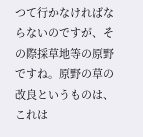つて行かなければならないのですが、その際採草地等の原野ですね。原野の草の改良というものは、これは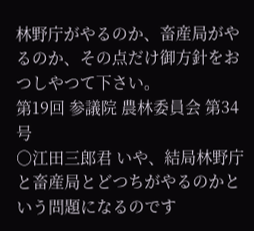林野庁がやるのか、畜産局がやるのか、その点だけ御方針をおつしやつて下さい。
第19回 参議院 農林委員会 第34号
○江田三郎君 いや、結局林野庁と畜産局とどつちがやるのかという問題になるのです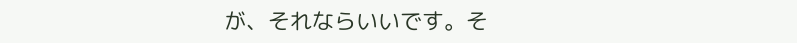が、それならいいです。そ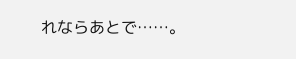れならあとで……。